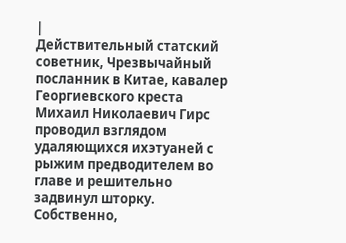|
Действительный статский советник, Чрезвычайный посланник в Китае, кавалер Георгиевского креста Михаил Николаевич Гирс проводил взглядом удаляющихся ихэтуаней с рыжим предводителем во главе и решительно задвинул шторку.
Собственно,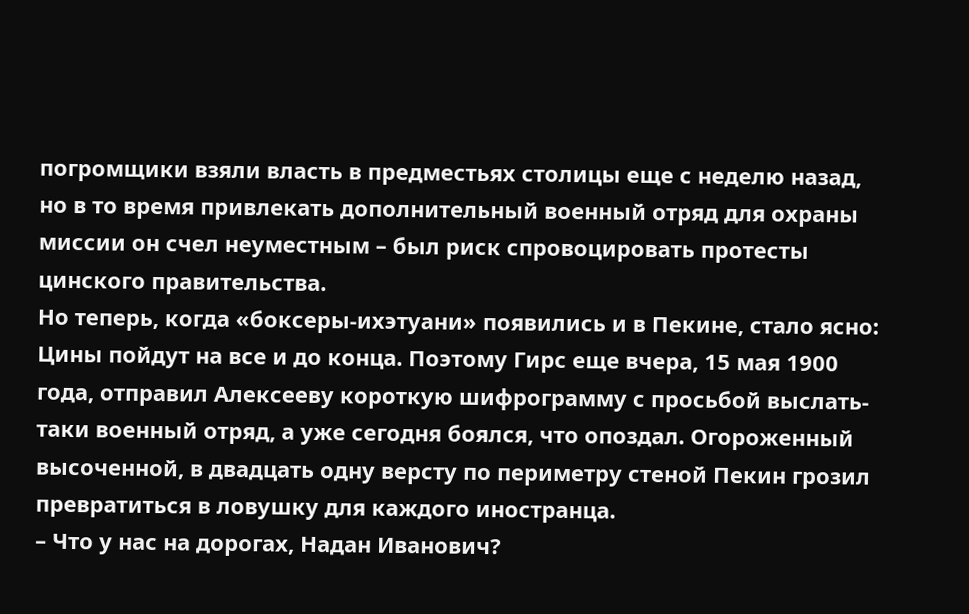погромщики взяли власть в предместьях столицы еще с неделю назад, но в то время привлекать дополнительный военный отряд для охраны миссии он счел неуместным – был риск спровоцировать протесты цинского правительства.
Но теперь, когда «боксеры-ихэтуани» появились и в Пекине, стало ясно: Цины пойдут на все и до конца. Поэтому Гирс еще вчера, 15 мая 1900 года, отправил Алексееву короткую шифрограмму с просьбой выслать-таки военный отряд, а уже сегодня боялся, что опоздал. Огороженный высоченной, в двадцать одну версту по периметру стеной Пекин грозил превратиться в ловушку для каждого иностранца.
– Что у нас на дорогах, Надан Иванович?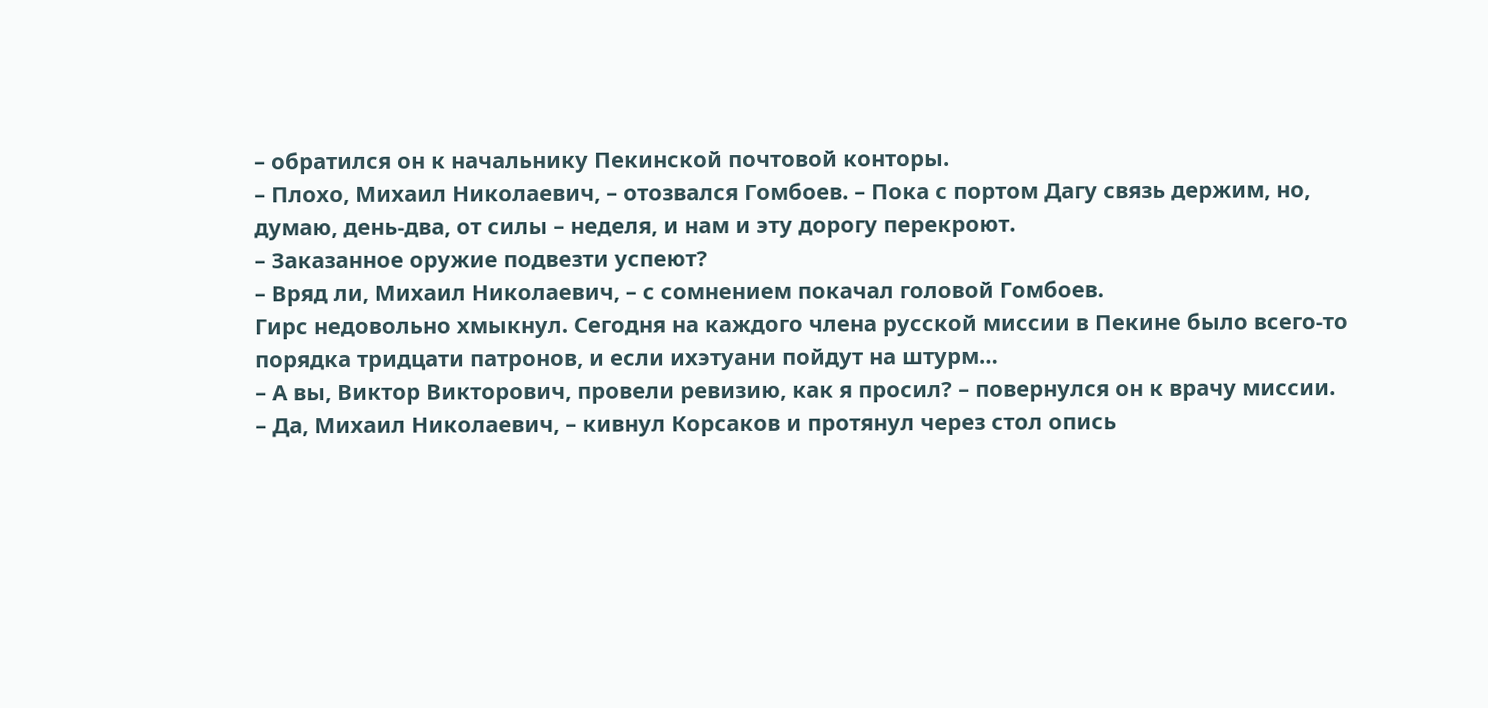– обратился он к начальнику Пекинской почтовой конторы.
– Плохо, Михаил Николаевич, – отозвался Гомбоев. – Пока с портом Дагу связь держим, но, думаю, день-два, от силы – неделя, и нам и эту дорогу перекроют.
– Заказанное оружие подвезти успеют?
– Вряд ли, Михаил Николаевич, – с сомнением покачал головой Гомбоев.
Гирс недовольно хмыкнул. Сегодня на каждого члена русской миссии в Пекине было всего-то порядка тридцати патронов, и если ихэтуани пойдут на штурм…
– А вы, Виктор Викторович, провели ревизию, как я просил? – повернулся он к врачу миссии.
– Да, Михаил Николаевич, – кивнул Корсаков и протянул через стол опись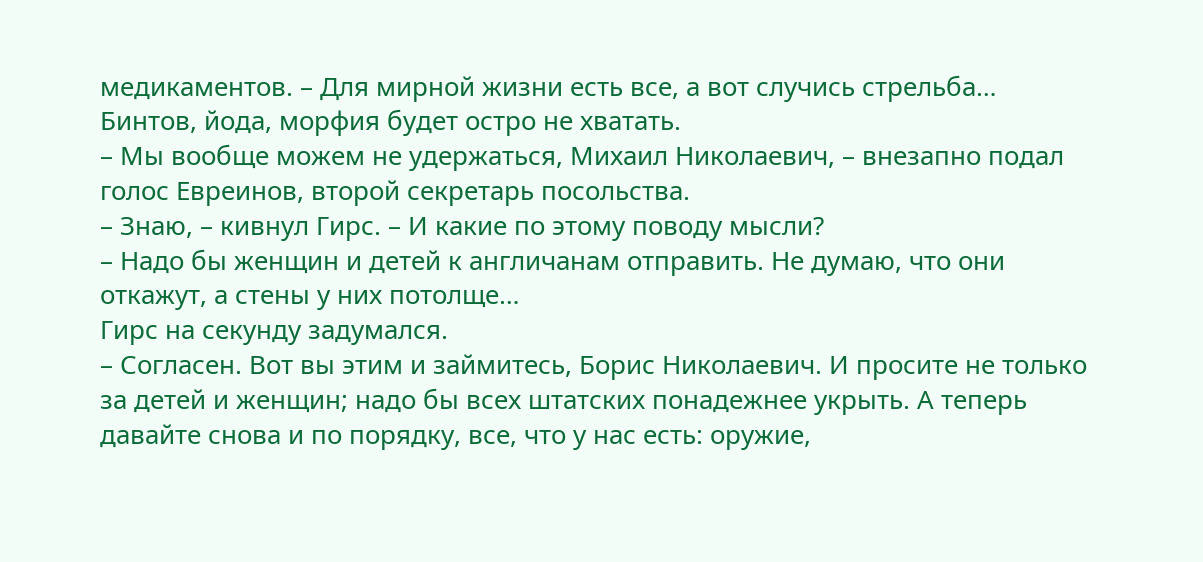медикаментов. – Для мирной жизни есть все, а вот случись стрельба… Бинтов, йода, морфия будет остро не хватать.
– Мы вообще можем не удержаться, Михаил Николаевич, – внезапно подал голос Евреинов, второй секретарь посольства.
– Знаю, – кивнул Гирс. – И какие по этому поводу мысли?
– Надо бы женщин и детей к англичанам отправить. Не думаю, что они откажут, а стены у них потолще…
Гирс на секунду задумался.
– Согласен. Вот вы этим и займитесь, Борис Николаевич. И просите не только за детей и женщин; надо бы всех штатских понадежнее укрыть. А теперь давайте снова и по порядку, все, что у нас есть: оружие,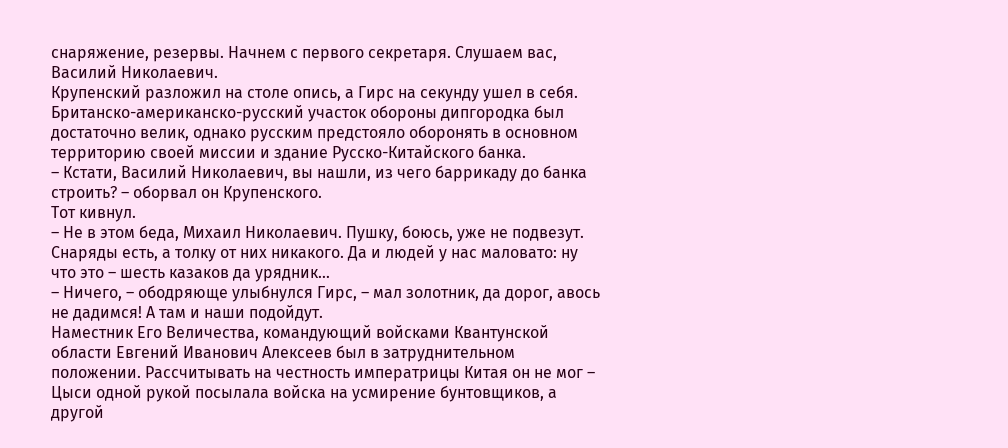снаряжение, резервы. Начнем с первого секретаря. Слушаем вас, Василий Николаевич.
Крупенский разложил на столе опись, а Гирс на секунду ушел в себя. Британско-американско-русский участок обороны дипгородка был достаточно велик, однако русским предстояло оборонять в основном территорию своей миссии и здание Русско-Китайского банка.
– Кстати, Василий Николаевич, вы нашли, из чего баррикаду до банка строить? – оборвал он Крупенского.
Тот кивнул.
– Не в этом беда, Михаил Николаевич. Пушку, боюсь, уже не подвезут. Снаряды есть, а толку от них никакого. Да и людей у нас маловато: ну что это – шесть казаков да урядник…
– Ничего, – ободряюще улыбнулся Гирс, – мал золотник, да дорог, авось не дадимся! А там и наши подойдут.
Наместник Его Величества, командующий войсками Квантунской области Евгений Иванович Алексеев был в затруднительном положении. Рассчитывать на честность императрицы Китая он не мог – Цыси одной рукой посылала войска на усмирение бунтовщиков, а другой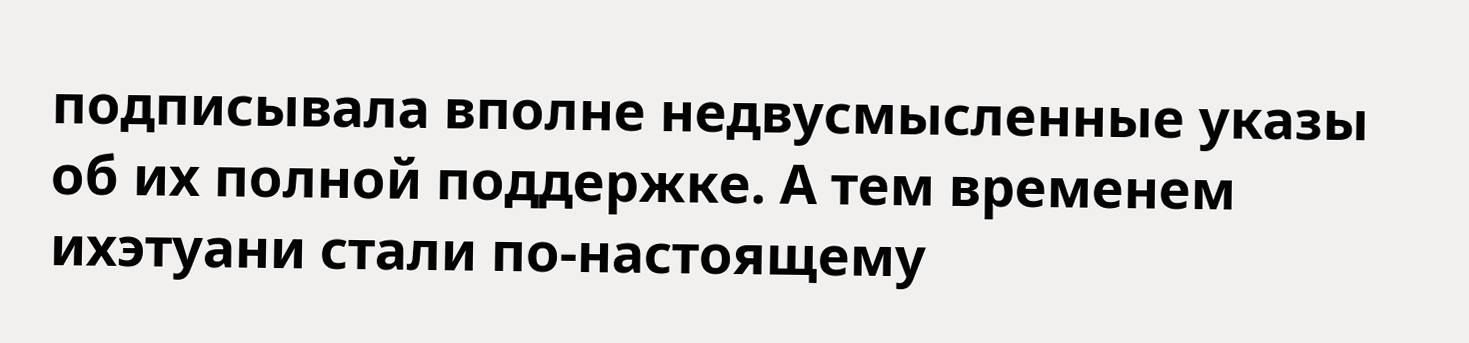подписывала вполне недвусмысленные указы об их полной поддержке. А тем временем ихэтуани стали по-настоящему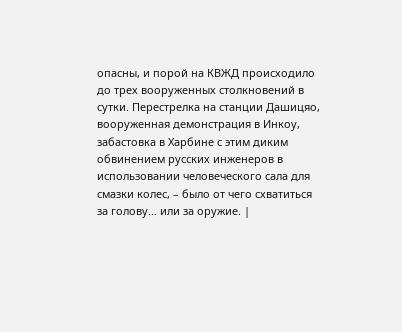опасны, и порой на КВЖД происходило до трех вооруженных столкновений в сутки. Перестрелка на станции Дашицяо, вооруженная демонстрация в Инкоу, забастовка в Харбине с этим диким обвинением русских инженеров в использовании человеческого сала для смазки колес, – было от чего схватиться за голову… или за оружие. |